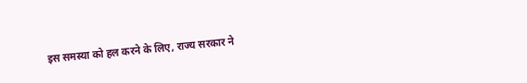इस समस्या को हल करने के लिए, राज्य सरकार ने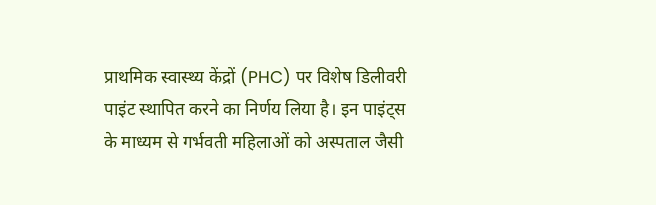प्राथमिक स्वास्थ्य केंद्रों (PHC) पर विशेष डिलीवरी पाइंट स्थापित करने का निर्णय लिया है। इन पाइंट्स के माध्यम से गर्भवती महिलाओं को अस्पताल जैसी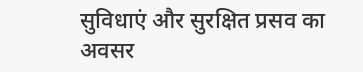सुविधाएं और सुरक्षित प्रसव का अवसर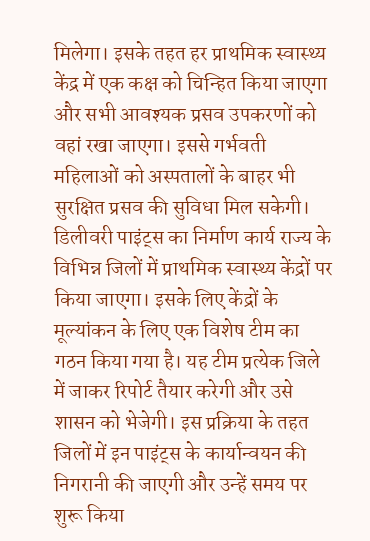मिलेगा। इसके तहत हर प्राथमिक स्वास्थ्य केंद्र में एक कक्ष को चिन्हित किया जाएगा और सभी आवश्यक प्रसव उपकरणों को वहां रखा जाएगा। इससे गर्भवती महिलाओं को अस्पतालों के बाहर भी सुरक्षित प्रसव की सुविधा मिल सकेगी।
डिलीवरी पाइंट्स का निर्माण कार्य राज्य के विभिन्न जिलों में प्राथमिक स्वास्थ्य केंद्रों पर किया जाएगा। इसके लिए केंद्रों के मूल्यांकन के लिए एक विशेष टीम का गठन किया गया है। यह टीम प्रत्येक जिले में जाकर रिपोर्ट तैयार करेगी और उसे शासन को भेजेगी। इस प्रक्रिया के तहत जिलों में इन पाइंट्स के कार्यान्वयन की निगरानी की जाएगी और उन्हें समय पर शुरू किया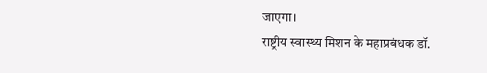जाएगा।
राष्ट्रीय स्वास्थ्य मिशन के महाप्रबंधक डॉ.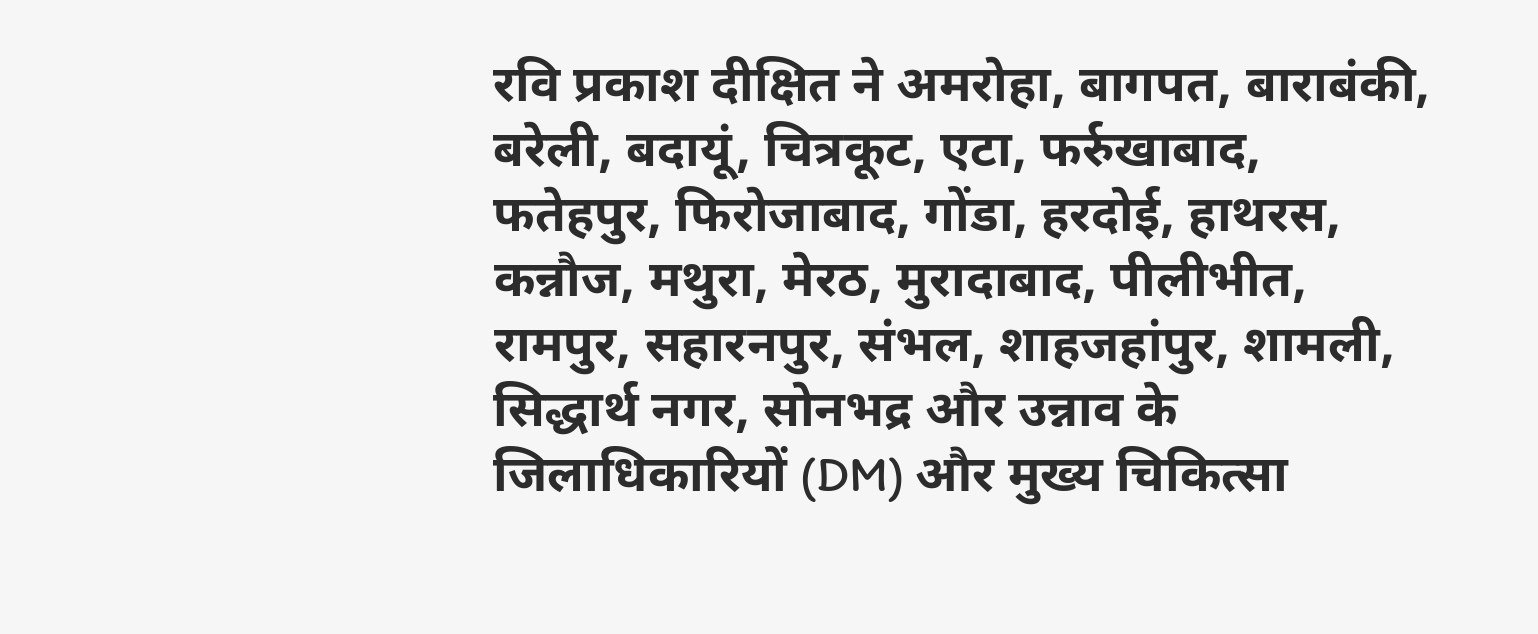रवि प्रकाश दीक्षित ने अमरोहा, बागपत, बाराबंकी, बरेली, बदायूं, चित्रकूट, एटा, फर्रुखाबाद, फतेहपुर, फिरोजाबाद, गोंडा, हरदोई, हाथरस, कन्नौज, मथुरा, मेरठ, मुरादाबाद, पीलीभीत, रामपुर, सहारनपुर, संभल, शाहजहांपुर, शामली, सिद्धार्थ नगर, सोनभद्र और उन्नाव के जिलाधिकारियों (DM) और मुख्य चिकित्सा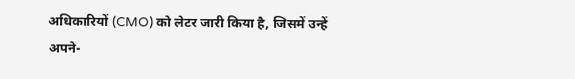अधिकारियों (CMO) को लेटर जारी किया है, जिसमें उन्हें अपने-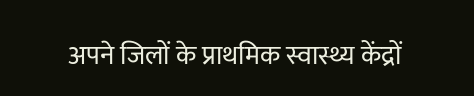अपने जिलों के प्राथमिक स्वास्थ्य केंद्रों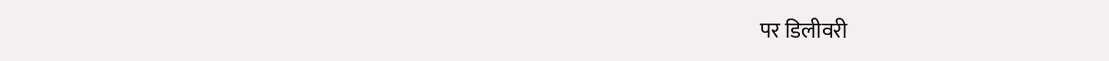पर डिलीवरी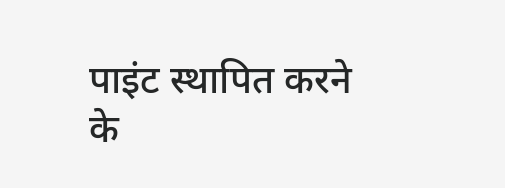पाइंट स्थापित करने के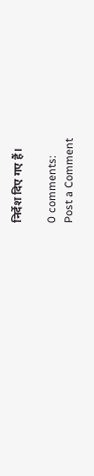निर्देश दिए गए हैं।

0 comments:
Post a Comment